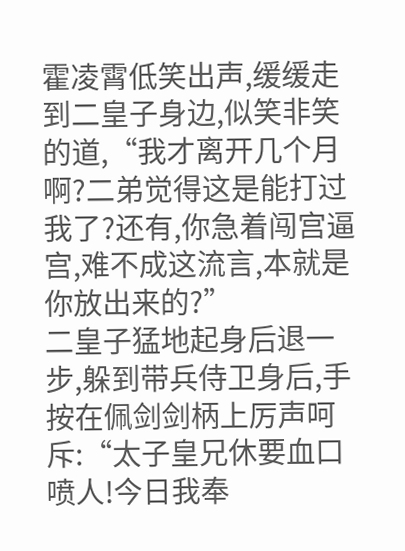霍凌霄低笑出声,缓缓走到二皇子身边,似笑非笑的道,“我才离开几个月啊?二弟觉得这是能打过我了?还有,你急着闯宫逼宫,难不成这流言,本就是你放出来的?”
二皇子猛地起身后退一步,躲到带兵侍卫身后,手按在佩剑剑柄上厉声呵斥:“太子皇兄休要血口喷人!今日我奉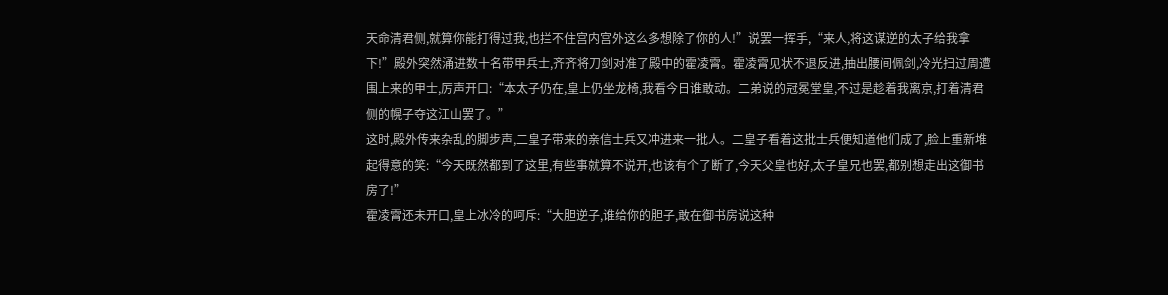天命清君侧,就算你能打得过我,也拦不住宫内宫外这么多想除了你的人!”说罢一挥手,“来人,将这谋逆的太子给我拿下!”殿外突然涌进数十名带甲兵士,齐齐将刀剑对准了殿中的霍凌霄。霍凌霄见状不退反进,抽出腰间佩剑,冷光扫过周遭围上来的甲士,厉声开口:“本太子仍在,皇上仍坐龙椅,我看今日谁敢动。二弟说的冠冕堂皇,不过是趁着我离京,打着清君侧的幌子夺这江山罢了。”
这时,殿外传来杂乱的脚步声,二皇子带来的亲信士兵又冲进来一批人。二皇子看着这批士兵便知道他们成了,脸上重新堆起得意的笑:“今天既然都到了这里,有些事就算不说开,也该有个了断了,今天父皇也好,太子皇兄也罢,都别想走出这御书房了!”
霍凌霄还未开口,皇上冰冷的呵斥:“大胆逆子,谁给你的胆子,敢在御书房说这种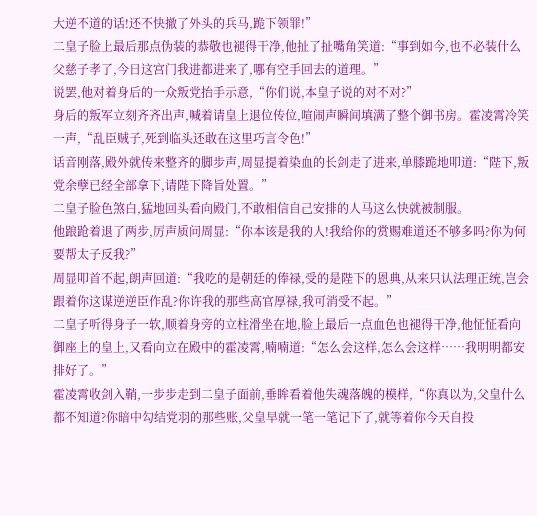大逆不道的话!还不快撤了外头的兵马,跪下领罪!”
二皇子脸上最后那点伪装的恭敬也褪得干净,他扯了扯嘴角笑道:“事到如今,也不必装什么父慈子孝了,今日这宫门我进都进来了,哪有空手回去的道理。”
说罢,他对着身后的一众叛党抬手示意,“你们说,本皇子说的对不对?”
身后的叛军立刻齐齐出声,喊着请皇上退位传位,喧闹声瞬间填满了整个御书房。霍凌霄冷笑一声,“乱臣贼子,死到临头还敢在这里巧言令色!”
话音刚落,殿外就传来整齐的脚步声,周显提着染血的长剑走了进来,单膝跪地叩道:“陛下,叛党余孽已经全部拿下,请陛下降旨处置。”
二皇子脸色煞白,猛地回头看向殿门,不敢相信自己安排的人马这么快就被制服。
他踉跄着退了两步,厉声质问周显:“你本该是我的人!我给你的赏赐难道还不够多吗?你为何要帮太子反我?”
周显叩首不起,朗声回道:“我吃的是朝廷的俸禄,受的是陛下的恩典,从来只认法理正统,岂会跟着你这谋逆逆臣作乱?你许我的那些高官厚禄,我可消受不起。”
二皇子听得身子一软,顺着身旁的立柱滑坐在地,脸上最后一点血色也褪得干净,他怔怔看向御座上的皇上,又看向立在殿中的霍凌霄,喃喃道:“怎么会这样,怎么会这样……我明明都安排好了。”
霍凌霄收剑入鞘,一步步走到二皇子面前,垂眸看着他失魂落魄的模样,“你真以为,父皇什么都不知道?你暗中勾结党羽的那些账,父皇早就一笔一笔记下了,就等着你今天自投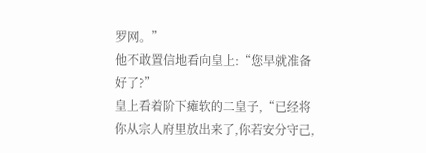罗网。”
他不敢置信地看向皇上:“您早就准备好了?”
皇上看着阶下瘫软的二皇子,“已经将你从宗人府里放出来了,你若安分守己,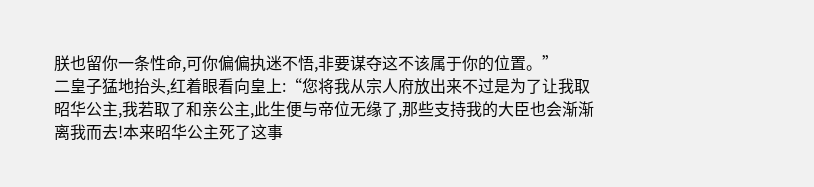朕也留你一条性命,可你偏偏执迷不悟,非要谋夺这不该属于你的位置。”
二皇子猛地抬头,红着眼看向皇上:“您将我从宗人府放出来不过是为了让我取昭华公主,我若取了和亲公主,此生便与帝位无缘了,那些支持我的大臣也会渐渐离我而去!本来昭华公主死了这事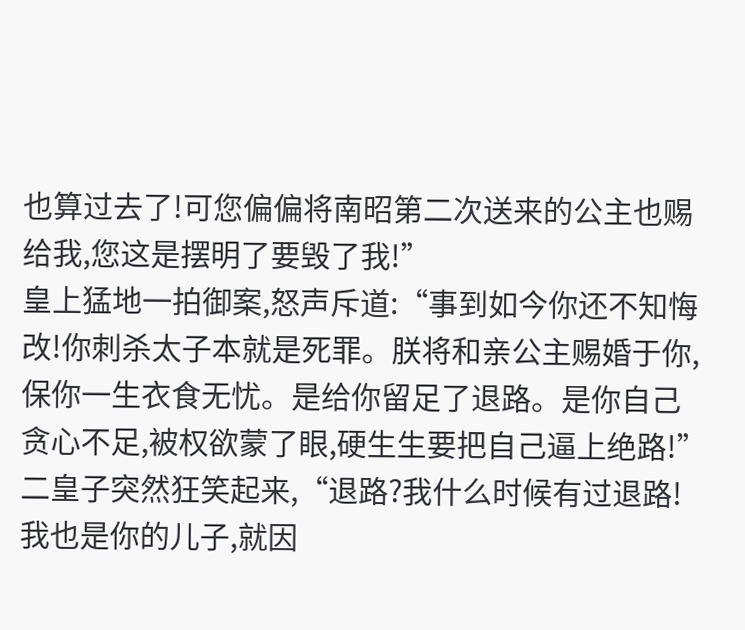也算过去了!可您偏偏将南昭第二次送来的公主也赐给我,您这是摆明了要毁了我!”
皇上猛地一拍御案,怒声斥道:“事到如今你还不知悔改!你刺杀太子本就是死罪。朕将和亲公主赐婚于你,保你一生衣食无忧。是给你留足了退路。是你自己贪心不足,被权欲蒙了眼,硬生生要把自己逼上绝路!”
二皇子突然狂笑起来,“退路?我什么时候有过退路!我也是你的儿子,就因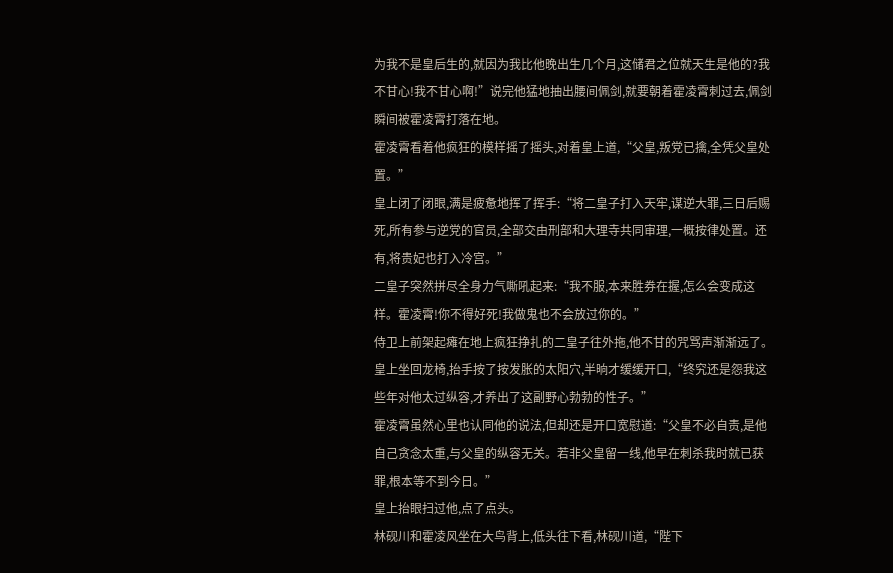为我不是皇后生的,就因为我比他晚出生几个月,这储君之位就天生是他的?我不甘心!我不甘心啊!”说完他猛地抽出腰间佩剑,就要朝着霍凌霄刺过去,佩剑瞬间被霍凌霄打落在地。
霍凌霄看着他疯狂的模样摇了摇头,对着皇上道,“父皇,叛党已擒,全凭父皇处置。”
皇上闭了闭眼,满是疲惫地挥了挥手:“将二皇子打入天牢,谋逆大罪,三日后赐死,所有参与逆党的官员,全部交由刑部和大理寺共同审理,一概按律处置。还有,将贵妃也打入冷宫。”
二皇子突然拼尽全身力气嘶吼起来:“我不服,本来胜券在握,怎么会变成这样。霍凌霄!你不得好死!我做鬼也不会放过你的。”
侍卫上前架起瘫在地上疯狂挣扎的二皇子往外拖,他不甘的咒骂声渐渐远了。
皇上坐回龙椅,抬手按了按发胀的太阳穴,半晌才缓缓开口,“终究还是怨我这些年对他太过纵容,才养出了这副野心勃勃的性子。”
霍凌霄虽然心里也认同他的说法,但却还是开口宽慰道:“父皇不必自责,是他自己贪念太重,与父皇的纵容无关。若非父皇留一线,他早在刺杀我时就已获罪,根本等不到今日。”
皇上抬眼扫过他,点了点头。
林砚川和霍凌风坐在大鸟背上,低头往下看,林砚川道,“陛下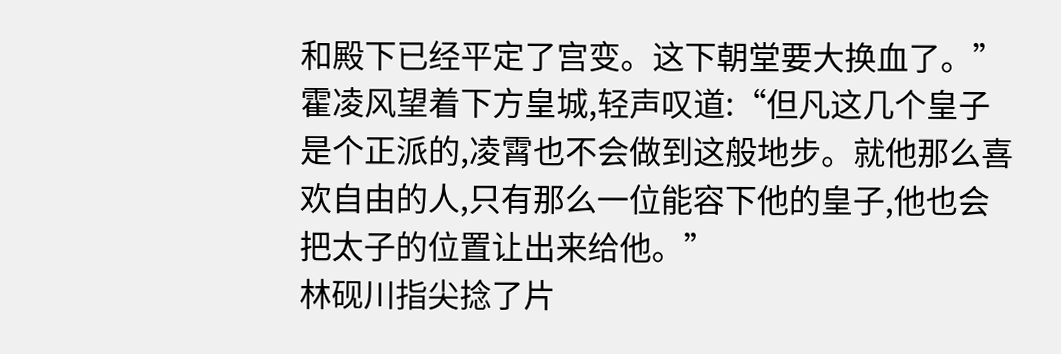和殿下已经平定了宫变。这下朝堂要大换血了。”
霍凌风望着下方皇城,轻声叹道:“但凡这几个皇子是个正派的,凌霄也不会做到这般地步。就他那么喜欢自由的人,只有那么一位能容下他的皇子,他也会把太子的位置让出来给他。”
林砚川指尖捻了片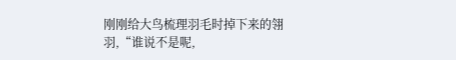刚刚给大鸟梳理羽毛时掉下来的翎羽,“谁说不是呢,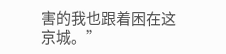害的我也跟着困在这京城。”